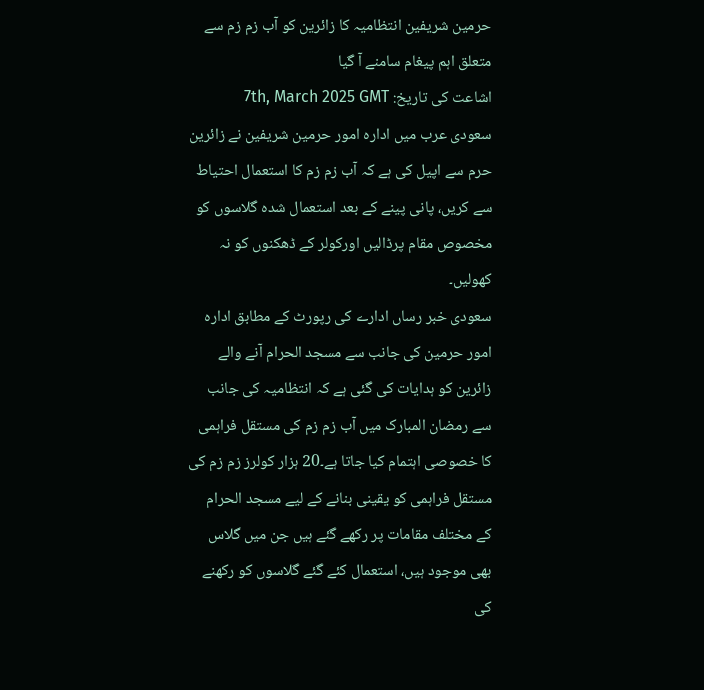حرمین شریفین انتظامیہ کا زائرین کو آب زم زم سے متعلق اہم پیغام سامنے آ گیا
اشاعت کی تاریخ: 7th, March 2025 GMT
سعودی عرب میں ادارہ امور حرمین شریفین نے زائرین حرم سے اپیل کی ہے کہ آب زم زم کا استعمال احتیاط سے کریں، پانی پینے کے بعد استعمال شدہ گلاسوں کو مخصوص مقام پرڈالیں اورکولر کے ڈھکنوں کو نہ کھولیں۔
سعودی خبر رساں ادارے کی رپورٹ کے مطابق ادارہ امور حرمین کی جانب سے مسجد الحرام آنے والے زائرین کو ہدایات کی گئی ہے کہ انتظامیہ کی جانب سے رمضان المبارک میں آب زم زم کی مستقل فراہمی کا خصوصی اہتمام کیا جاتا ہے۔20 ہزار کولرز زم زم کی مستقل فراہمی کو یقینی بنانے کے لیے مسجد الحرام کے مختلف مقامات پر رکھے گئے ہیں جن میں گلاس بھی موجود ہیں، استعمال کئے گئے گلاسوں کو رکھنے کی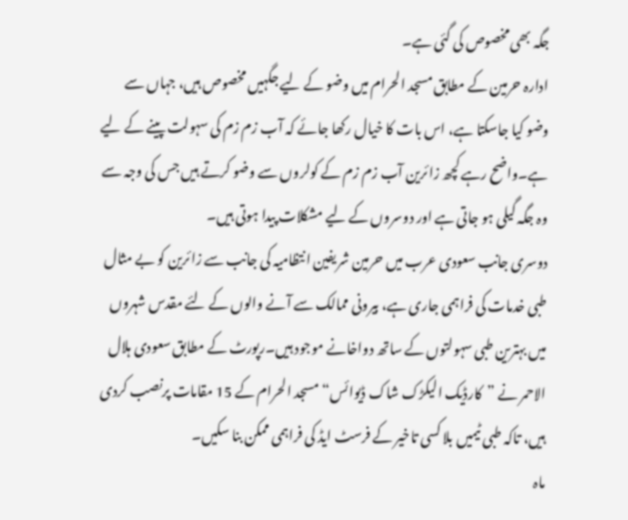جگہ بھی مخصوص کی گئی ہے۔
ادارہ حرمین کے مطابق مسجد الحرام میں وضو کے لیے جگہیں مخصوص ہیں، جہاں سے وضو کیا جاسکتا ہے، اس بات کا خیال رکھا جائے کہ آب زم زم کی سہولت پینے کے لیے ہے۔واضح رہے کچھ زائرین آب زم زم کے کولروں سے وضو کرتے ہیں جس کی وجہ سے وہ جگہ گیلی ہو جاتی ہے اور دوسروں کے لیے مشکلات پیدا ہوتی ہیں۔
دوسری جانب سعودی عرب میں حرمین شریفین انتظامیہ کی جانب سے زائرین کو بے مثال طبی خدمات کی فراہمی جاری ہے، بیرونی ممالک سے آنے والوں کے لئے مقدس شہروں میں بہترین طبی سہولتوں کے ساتھ دواخانے موجود ہیں۔رپورٹ کے مطابق سعودی ہلال الاحمر نے ”کارڈیک الیکڑک شاک ڈیوائس“ مسجد الحرام کے 15 مقامات پرنصب کردی ہیں، تاکہ طبی ٹیمیں بلا کسی تاخیر کے فرسٹ ایڈ کی فراہمی ممکن بنا سکیں۔
ماہ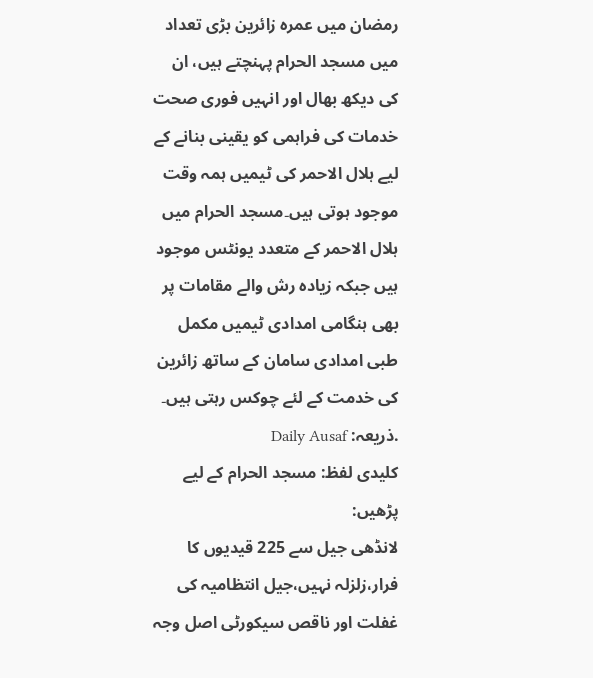رمضان میں عمرہ زائرین بڑی تعداد میں مسجد الحرام پہنچتے ہیں، ان کی دیکھ بھال اور انہیں فوری صحت خدمات کی فراہمی کو یقینی بنانے کے لیے ہلال الاحمر کی ٹیمیں ہمہ وقت موجود ہوتی ہیں۔مسجد الحرام میں ہلال الاحمر کے متعدد یونٹس موجود ہیں جبکہ زیادہ رش والے مقامات پر بھی ہنگامی امدادی ٹیمیں مکمل طبی امدادی سامان کے ساتھ زائرین کی خدمت کے لئے چوکس رہتی ہیں۔
.ذریعہ: Daily Ausaf
کلیدی لفظ: مسجد الحرام کے لیے
پڑھیں:
لانڈھی جیل سے 225 قیدیوں کا فرار،زلزلہ نہیں،جیل انتظامیہ کی غفلت اور ناقص سیکورٹی اصل وجہ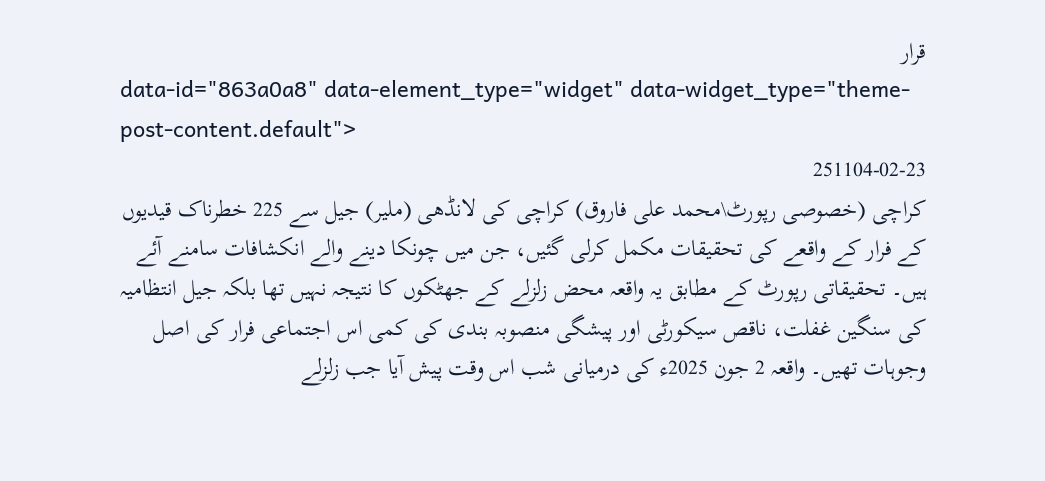قرار
data-id="863a0a8" data-element_type="widget" data-widget_type="theme-post-content.default">
251104-02-23
کراچی (خصوصی رپورٹ\محمد علی فاروق) کراچی کی لانڈھی (ملیر) جیل سے 225 خطرناک قیدیوں کے فرار کے واقعے کی تحقیقات مکمل کرلی گئیں، جن میں چونکا دینے والے انکشافات سامنے آئے ہیں۔ تحقیقاتی رپورٹ کے مطابق یہ واقعہ محض زلزلے کے جھٹکوں کا نتیجہ نہیں تھا بلکہ جیل انتظامیہ کی سنگین غفلت، ناقص سیکورٹی اور پیشگی منصوبہ بندی کی کمی اس اجتماعی فرار کی اصل وجوہات تھیں۔ واقعہ 2 جون 2025ء کی درمیانی شب اس وقت پیش آیا جب زلزلے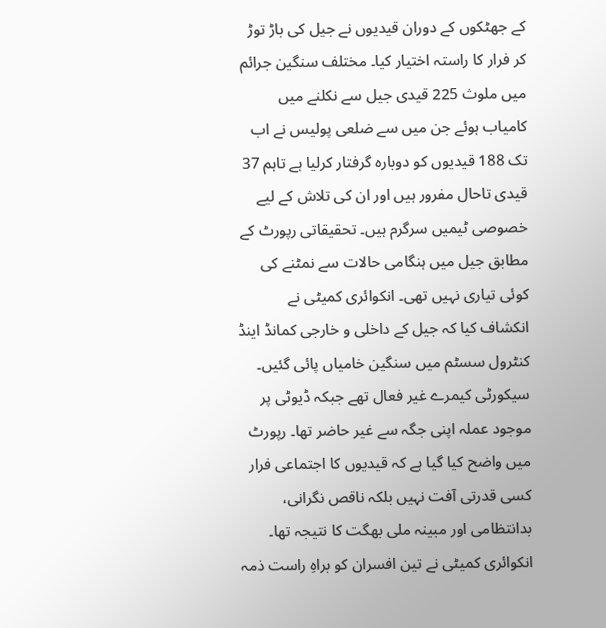کے جھٹکوں کے دوران قیدیوں نے جیل کی باڑ توڑ کر فرار کا راستہ اختیار کیا۔ مختلف سنگین جرائم میں ملوث 225 قیدی جیل سے نکلنے میں کامیاب ہوئے جن میں سے ضلعی پولیس نے اب تک 188 قیدیوں کو دوبارہ گرفتار کرلیا ہے تاہم 37 قیدی تاحال مفرور ہیں اور ان کی تلاش کے لیے خصوصی ٹیمیں سرگرم ہیں۔ تحقیقاتی رپورٹ کے مطابق جیل میں ہنگامی حالات سے نمٹنے کی کوئی تیاری نہیں تھی۔ انکوائری کمیٹی نے انکشاف کیا کہ جیل کے داخلی و خارجی کمانڈ اینڈ کنٹرول سسٹم میں سنگین خامیاں پائی گئیں۔ سیکورٹی کیمرے غیر فعال تھے جبکہ ڈیوٹی پر موجود عملہ اپنی جگہ سے غیر حاضر تھا۔ رپورٹ میں واضح کیا گیا ہے کہ قیدیوں کا اجتماعی فرار کسی قدرتی آفت نہیں بلکہ ناقص نگرانی، بدانتظامی اور مبینہ ملی بھگت کا نتیجہ تھا۔ انکوائری کمیٹی نے تین افسران کو براہِ راست ذمہ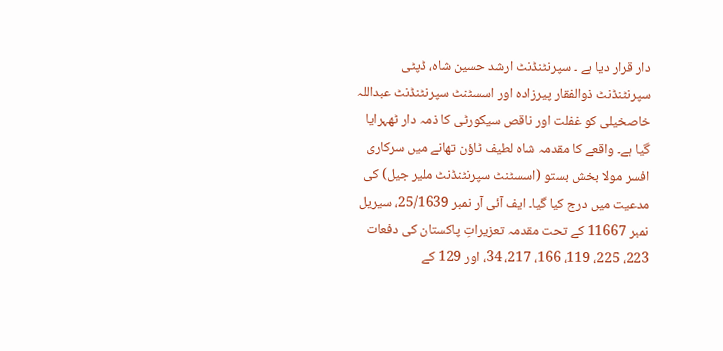دار قرار دیا ہے ۔ سپرنٹنڈنٹ ارشد حسین شاہ، ڈپٹی سپرنٹنڈنٹ ذوالفقار پیرزادہ اور اسسٹنٹ سپرنٹنڈنٹ عبداللہ خاصخیلی کو غفلت اور ناقص سیکورٹی کا ذمہ دار ٹھہرایا گیا ہے۔ واقعے کا مقدمہ شاہ لطیف ٹاؤن تھانے میں سرکاری افسر مولا بخش بستو (اسسٹنٹ سپرنٹنڈنٹ ملیر جیل) کی مدعیت میں درج کیا گیا۔ ایف آئی آر نمبر 25/1639، سیریل نمبر 11667 کے تحت مقدمہ تعزیراتِ پاکستان کی دفعات 223، 225، 119، 166، 217، 34، اور 129 کے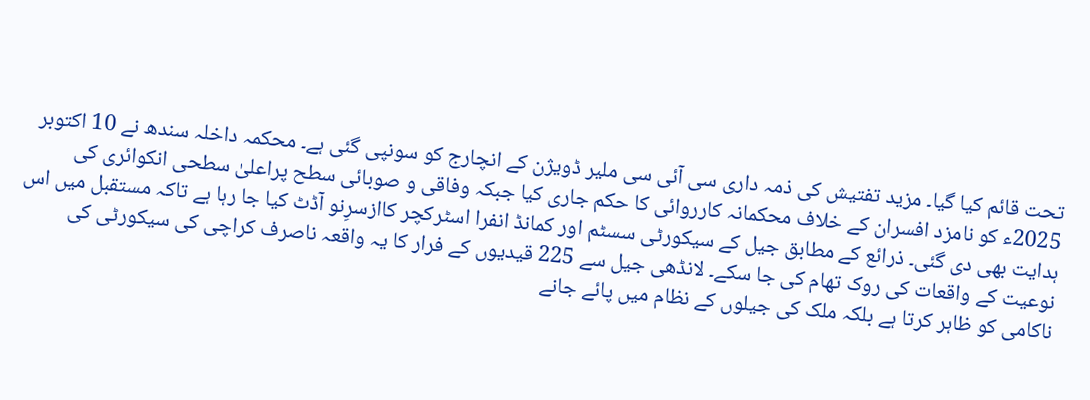تحت قائم کیا گیا۔ مزید تفتیش کی ذمہ داری سی آئی سی ملیر ڈویژن کے انچارج کو سونپی گئی ہے۔ محکمہ داخلہ سندھ نے 10 اکتوبر 2025ء کو نامزد افسران کے خلاف محکمانہ کارروائی کا حکم جاری کیا جبکہ وفاقی و صوبائی سطح پراعلیٰ سطحی انکوائری کی ہدایت بھی دی گئی۔ ذرائع کے مطابق جیل کے سیکورٹی سسٹم اور کمانڈ انفرا اسٹرکچر کاازسرِنو آڈٹ کیا جا رہا ہے تاکہ مستقبل میں اس نوعیت کے واقعات کی روک تھام کی جا سکے۔ لانڈھی جیل سے 225 قیدیوں کے فرار کا یہ واقعہ ناصرف کراچی کی سیکورٹی کی ناکامی کو ظاہر کرتا ہے بلکہ ملک کی جیلوں کے نظام میں پائے جانے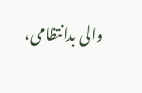والی بدانتظامی،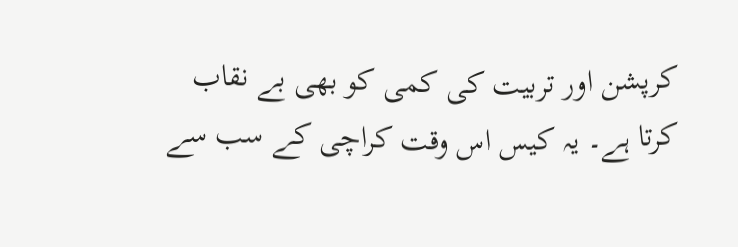کرپشن اور تربیت کی کمی کو بھی بے نقاب کرتا ہے۔ یہ کیس اس وقت کراچی کے سب سے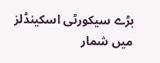بڑے سیکورٹی اسکینڈلز میں شمار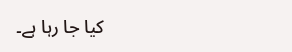کیا جا رہا ہے۔